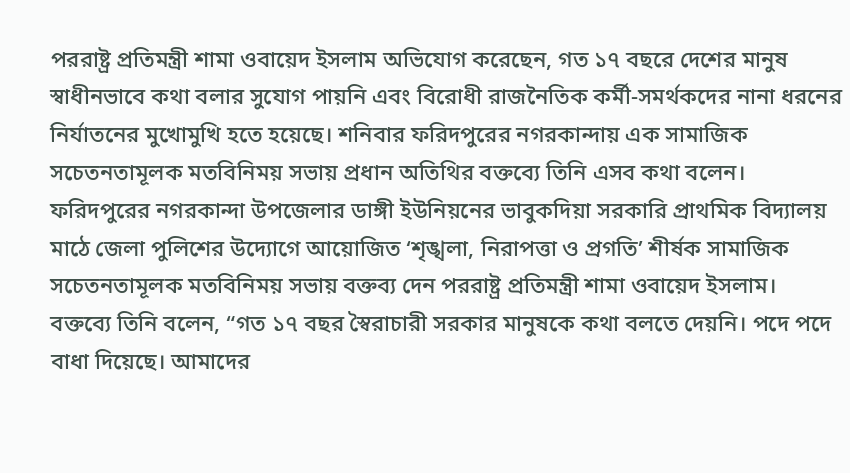পররাষ্ট্র প্রতিমন্ত্রী শামা ওবায়েদ ইসলাম অভিযোগ করেছেন, গত ১৭ বছরে দেশের মানুষ স্বাধীনভাবে কথা বলার সুযোগ পায়নি এবং বিরোধী রাজনৈতিক কর্মী-সমর্থকদের নানা ধরনের নির্যাতনের মুখোমুখি হতে হয়েছে। শনিবার ফরিদপুরের নগরকান্দায় এক সামাজিক সচেতনতামূলক মতবিনিময় সভায় প্রধান অতিথির বক্তব্যে তিনি এসব কথা বলেন।
ফরিদপুরের নগরকান্দা উপজেলার ডাঙ্গী ইউনিয়নের ভাবুকদিয়া সরকারি প্রাথমিক বিদ্যালয় মাঠে জেলা পুলিশের উদ্যোগে আয়োজিত ‘শৃঙ্খলা, নিরাপত্তা ও প্রগতি’ শীর্ষক সামাজিক সচেতনতামূলক মতবিনিময় সভায় বক্তব্য দেন পররাষ্ট্র প্রতিমন্ত্রী শামা ওবায়েদ ইসলাম।
বক্তব্যে তিনি বলেন, “গত ১৭ বছর স্বৈরাচারী সরকার মানুষকে কথা বলতে দেয়নি। পদে পদে বাধা দিয়েছে। আমাদের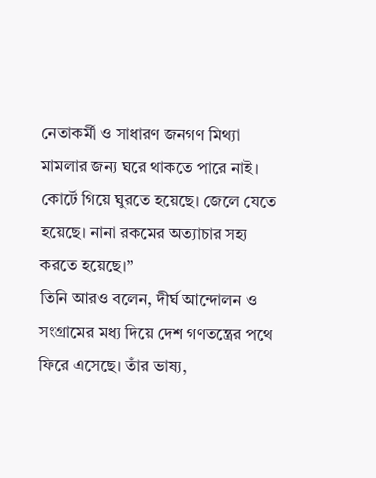নেতাকর্মী ও সাধারণ জনগণ মিথ্যা মামলার জন্য ঘরে থাকতে পারে নাই। কোর্টে গিয়ে ঘুরতে হয়েছে। জেলে যেতে হয়েছে। নানা রকমের অত্যাচার সহ্য করতে হয়েছে।”
তিনি আরও বলেন, দীর্ঘ আন্দোলন ও সংগ্রামের মধ্য দিয়ে দেশ গণতন্ত্রের পথে ফিরে এসেছে। তাঁর ভাষ্য,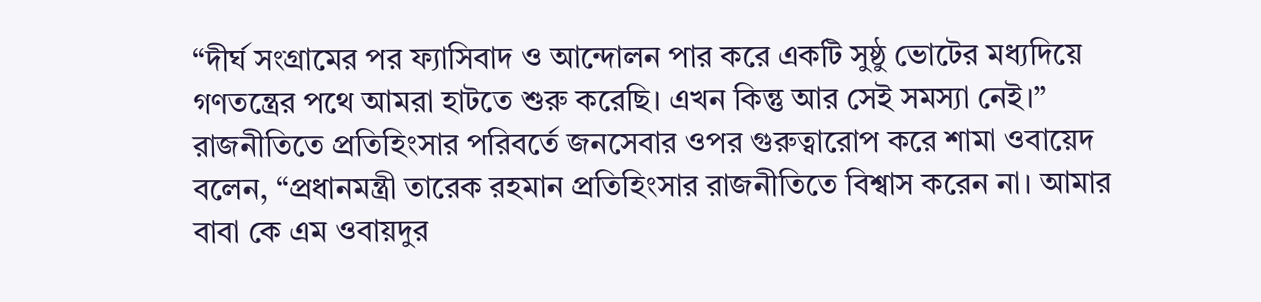“দীর্ঘ সংগ্রামের পর ফ্যাসিবাদ ও আন্দোলন পার করে একটি সুষ্ঠু ভোটের মধ্যদিয়ে গণতন্ত্রের পথে আমরা হাটতে শুরু করেছি। এখন কিন্তু আর সেই সমস্যা নেই।”
রাজনীতিতে প্রতিহিংসার পরিবর্তে জনসেবার ওপর গুরুত্বারোপ করে শামা ওবায়েদ বলেন, “প্রধানমন্ত্রী তারেক রহমান প্রতিহিংসার রাজনীতিতে বিশ্বাস করেন না। আমার বাবা কে এম ওবায়দুর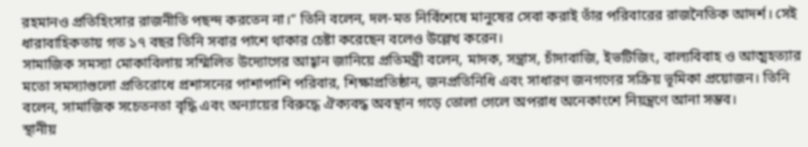রহমানও প্রতিহিংসার রাজনীতি পছন্দ করতেন না।” তিনি বলেন, দল-মত নির্বিশেষে মানুষের সেবা করাই তাঁর পরিবারের রাজনৈতিক আদর্শ। সেই ধারাবাহিকতায় গত ১৭ বছর তিনি সবার পাশে থাকার চেষ্টা করেছেন বলেও উল্লেখ করেন।
সামাজিক সমস্যা মোকাবিলায় সম্মিলিত উদ্যোগের আহ্বান জানিয়ে প্রতিমন্ত্রী বলেন, মাদক, সন্ত্রাস, চাঁদাবাজি, ইভটিজিং, বাল্যবিবাহ ও আত্মহত্যার মতো সমস্যাগুলো প্রতিরোধে প্রশাসনের পাশাপাশি পরিবার, শিক্ষাপ্রতিষ্ঠান, জনপ্রতিনিধি এবং সাধারণ জনগণের সক্রিয় ভূমিকা প্রয়োজন। তিনি বলেন, সামাজিক সচেতনতা বৃদ্ধি এবং অন্যায়ের বিরুদ্ধে ঐক্যবদ্ধ অবস্থান গড়ে তোলা গেলে অপরাধ অনেকাংশে নিয়ন্ত্রণে আনা সম্ভব।
স্থানীয়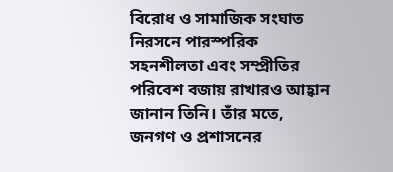বিরোধ ও সামাজিক সংঘাত নিরসনে পারস্পরিক সহনশীলতা এবং সম্প্রীতির পরিবেশ বজায় রাখারও আহ্বান জানান তিনি। তাঁর মতে, জনগণ ও প্রশাসনের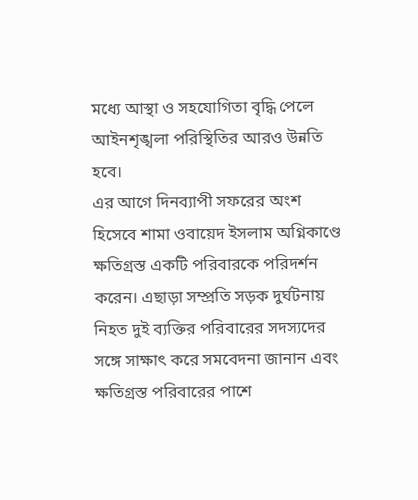মধ্যে আস্থা ও সহযোগিতা বৃদ্ধি পেলে আইনশৃঙ্খলা পরিস্থিতির আরও উন্নতি হবে।
এর আগে দিনব্যাপী সফরের অংশ হিসেবে শামা ওবায়েদ ইসলাম অগ্নিকাণ্ডে ক্ষতিগ্রস্ত একটি পরিবারকে পরিদর্শন করেন। এছাড়া সম্প্রতি সড়ক দুর্ঘটনায় নিহত দুই ব্যক্তির পরিবারের সদস্যদের সঙ্গে সাক্ষাৎ করে সমবেদনা জানান এবং ক্ষতিগ্রস্ত পরিবারের পাশে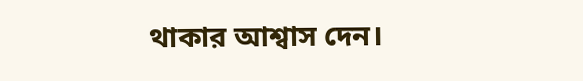থাকার আশ্বাস দেন।